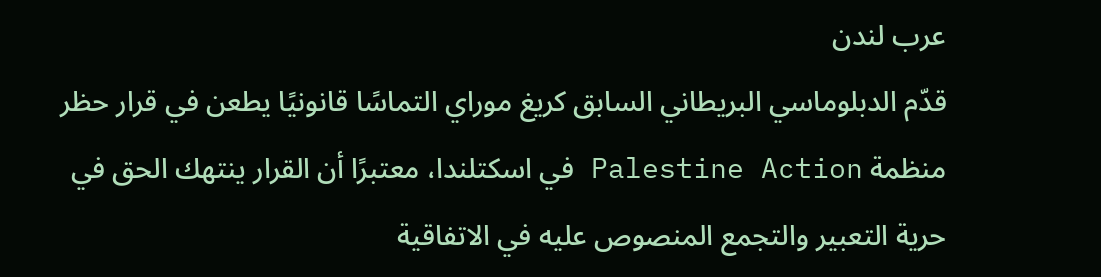عرب لندن
قدّم الدبلوماسي البريطاني السابق كريغ موراي التماسًا قانونيًا يطعن في قرار حظر منظمة Palestine Action في اسكتلندا، معتبرًا أن القرار ينتهك الحق في حرية التعبير والتجمع المنصوص عليه في الاتفاقية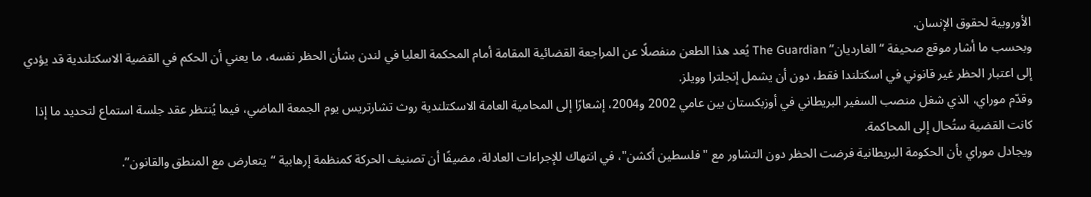الأوروبية لحقوق الإنسان.
وبحسب ما أشار موقع صحيفة “الغارديان” The Guardian يُعد هذا الطعن منفصلًا عن المراجعة القضائية المقامة أمام المحكمة العليا في لندن بشأن الحظر نفسه، ما يعني أن الحكم في القضية الاسكتلندية قد يؤدي إلى اعتبار الحظر غير قانوني في اسكتلندا فقط، دون أن يشمل إنجلترا وويلز.
وقدّم موراي، الذي شغل منصب السفير البريطاني في أوزبكستان بين عامي 2002 و2004، إشعارًا إلى المحامية العامة الاسكتلندية روث تشارتريس يوم الجمعة الماضي، فيما يُنتظر عقد جلسة استماع لتحديد ما إذا كانت القضية ستُحال إلى المحاكمة.
ويجادل موراي بأن الحكومة البريطانية فرضت الحظر دون التشاور مع "فلسطين أكشن"، في انتهاك للإجراءات العادلة، مضيفًا أن تصنيف الحركة كمنظمة إرهابية “يتعارض مع المنطق والقانون”.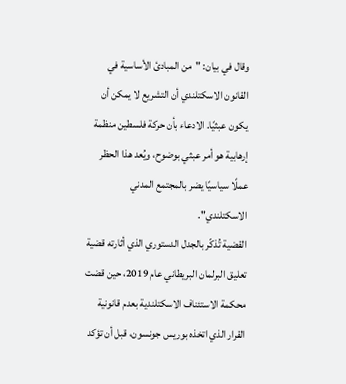وقال في بيان: "من المبادئ الأساسية في القانون الاسكتلندي أن التشريع لا يمكن أن يكون عبثيًا. الادعاء بأن حركة فلسطين منظمة إرهابية هو أمر عبثي بوضوح، ويُعد هذا الحظر عملًا سياسيًا يضر بالمجتمع المدني الاسكتلندي".
القضية تُذكّر بالجدل الدستوري الذي أثارته قضية تعليق البرلمان البريطاني عام 2019، حين قضت محكمة الاستئناف الاسكتلندية بعدم قانونية القرار الذي اتخذه بوريس جونسون، قبل أن تؤكد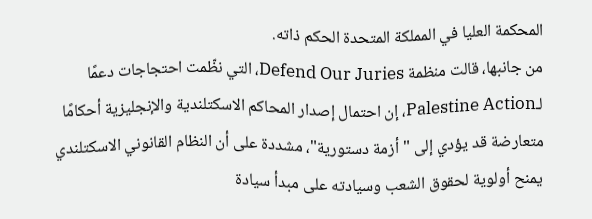المحكمة العليا في المملكة المتحدة الحكم ذاته.
من جانبها، قالت منظمة Defend Our Juries، التي نظّمت احتجاجات دعمًا لـPalestine Action، إن احتمال إصدار المحاكم الاسكتلندية والإنجليزية أحكامًا متعارضة قد يؤدي إلى "أزمة دستورية"، مشددة على أن النظام القانوني الاسكتلندي يمنح أولوية لحقوق الشعب وسيادته على مبدأ سيادة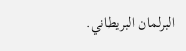البرلمان البريطاني.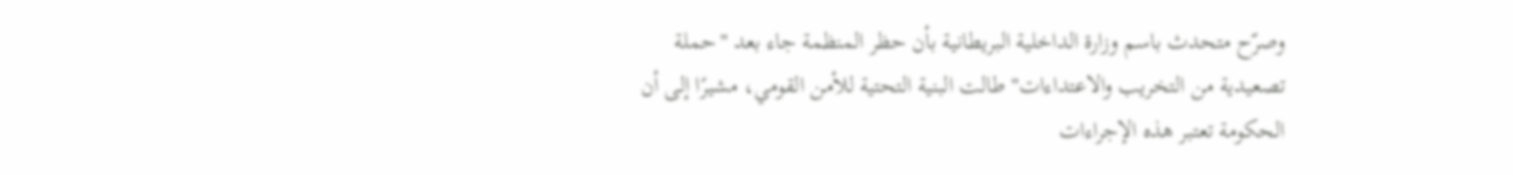وصرّح متحدث باسم وزارة الداخلية البريطانية بأن حظر المنظمة جاء بعد "حملة تصعيدية من التخريب والاعتداءات" طالت البنية التحتية للأمن القومي، مشيرًا إلى أن الحكومة تعتبر هذه الإجراءات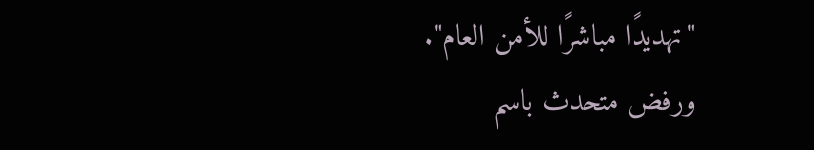"تهديدًا مباشرًا للأمن العام".
ورفض متحدث باسم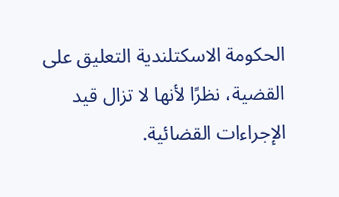الحكومة الاسكتلندية التعليق على القضية، نظرًا لأنها لا تزال قيد الإجراءات القضائية.